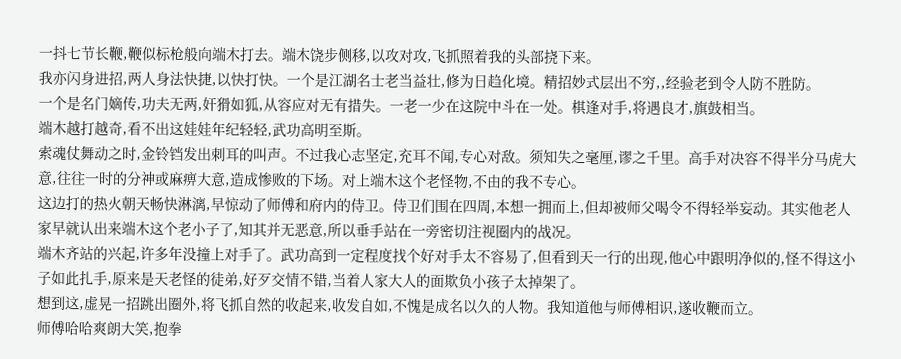一抖七节长鞭,鞭似标枪般向端木打去。端木饶步侧移,以攻对攻,飞抓照着我的头部挠下来。
我亦闪身进招,两人身法快捷,以快打快。一个是江湖名士老当益壮,修为日趋化境。精招妙式层出不穷,,经验老到令人防不胜防。
一个是名门嫡传,功夫无两,奸猾如狐,从容应对无有措失。一老一少在这院中斗在一处。棋逢对手,将遇良才,旗鼓相当。
端木越打越奇,看不出这娃娃年纪轻轻,武功高明至斯。
索魂仗舞动之时,金铃铛发出刺耳的叫声。不过我心志坚定,充耳不闻,专心对敌。须知失之毫厘,谬之千里。高手对决容不得半分马虎大意,往往一时的分神或麻痹大意,造成惨败的下场。对上端木这个老怪物,不由的我不专心。
这边打的热火朝天畅快淋漓,早惊动了师傅和府内的侍卫。侍卫们围在四周,本想一拥而上,但却被师父喝令不得轻举妄动。其实他老人家早就认出来端木这个老小子了,知其并无恶意,所以垂手站在一旁密切注视圈内的战况。
端木齐站的兴起,许多年没撞上对手了。武功高到一定程度找个好对手太不容易了,但看到天一行的出现,他心中跟明净似的,怪不得这小子如此扎手,原来是天老怪的徒弟,好歹交情不错,当着人家大人的面欺负小孩子太掉架了。
想到这,虚晃一招跳出圈外,将飞抓自然的收起来,收发自如,不愧是成名以久的人物。我知道他与师傅相识,遂收鞭而立。
师傅哈哈爽朗大笑,抱拳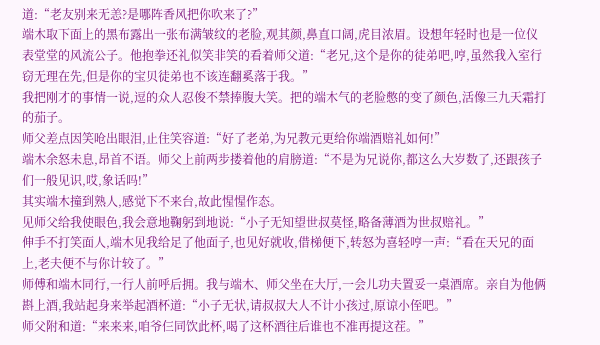道:“老友别来无恙?是哪阵香风把你吹来了?”
端木取下面上的黑布露出一张布满皱纹的老脸,观其颜,鼻直口阔,虎目浓眉。设想年轻时也是一位仪表堂堂的风流公子。他抱拳还礼似笑非笑的看着师父道:“老兄,这个是你的徒弟吧,哼,虽然我入室行窃无理在先,但是你的宝贝徒弟也不该连翻奚落于我。”
我把刚才的事情一说,逗的众人忍俊不禁捧腹大笑。把的端木气的老脸憋的变了颜色,活像三九天霜打的茄子。
师父差点因笑呛出眼泪,止住笑容道:“好了老弟,为兄教元更给你端酒赔礼如何!”
端木余怒未息,昂首不语。师父上前两步搂着他的肩膀道:“不是为兄说你,都这么大岁数了,还跟孩子们一般见识,哎,象话吗!”
其实端木撞到熟人,感觉下不来台,故此惺惺作态。
见师父给我使眼色,我会意地鞠躬到地说:“小子无知望世叔莫怪,略备薄酒为世叔赔礼。”
伸手不打笑面人,端木见我给足了他面子,也见好就收,借梯便下,转怒为喜轻哼一声:“看在天兄的面上,老夫便不与你计较了。”
师傅和端木同行,一行人前呼后拥。我与端木、师父坐在大厅,一会儿功夫置妥一桌酒席。亲自为他俩斟上酒,我站起身来举起酒杯道:“小子无状,请叔叔大人不计小孩过,原谅小侄吧。”
师父附和道:“来来来,咱爷仨同饮此杯,喝了这杯酒往后谁也不准再提这茬。”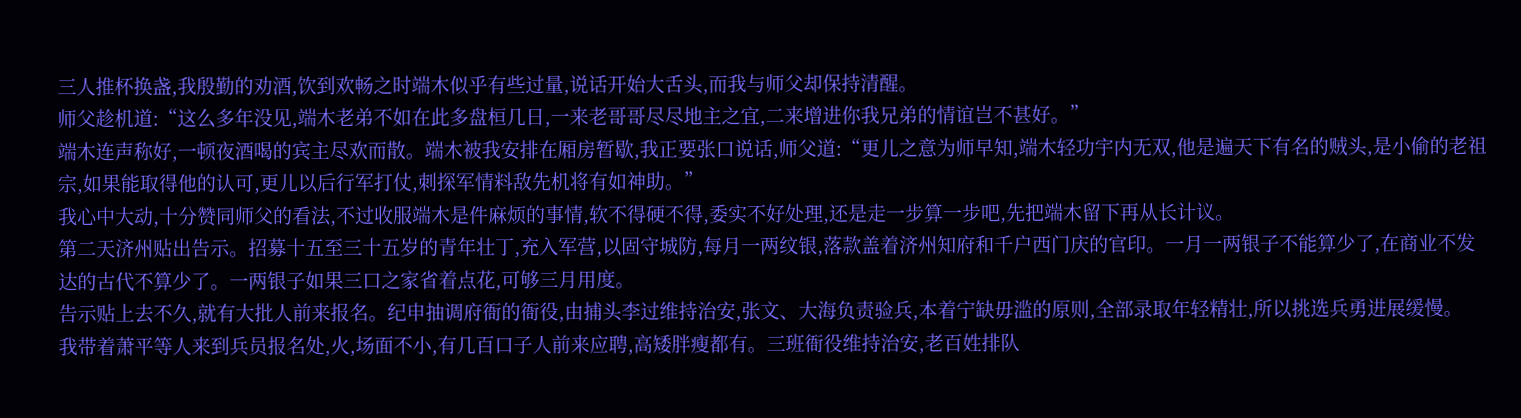三人推杯换盏,我殷勤的劝酒,饮到欢畅之时端木似乎有些过量,说话开始大舌头,而我与师父却保持清醒。
师父趁机道:“这么多年没见,端木老弟不如在此多盘桓几日,一来老哥哥尽尽地主之宜,二来增进你我兄弟的情谊岂不甚好。”
端木连声称好,一顿夜酒喝的宾主尽欢而散。端木被我安排在厢房暂歇,我正要张口说话,师父道:“更儿之意为师早知,端木轻功宇内无双,他是遍天下有名的贼头,是小偷的老祖宗,如果能取得他的认可,更儿以后行军打仗,刺探军情料敌先机将有如神助。”
我心中大动,十分赞同师父的看法,不过收服端木是件麻烦的事情,软不得硬不得,委实不好处理,还是走一步算一步吧,先把端木留下再从长计议。
第二天济州贴出告示。招募十五至三十五岁的青年壮丁,充入军营,以固守城防,每月一两纹银,落款盖着济州知府和千户西门庆的官印。一月一两银子不能算少了,在商业不发达的古代不算少了。一两银子如果三口之家省着点花,可够三月用度。
告示贴上去不久,就有大批人前来报名。纪申抽调府衙的衙役,由捕头李过维持治安,张文、大海负责验兵,本着宁缺毋滥的原则,全部录取年轻精壮,所以挑选兵勇进展缓慢。
我带着萧平等人来到兵员报名处,火,场面不小,有几百口子人前来应聘,高矮胖瘦都有。三班衙役维持治安,老百姓排队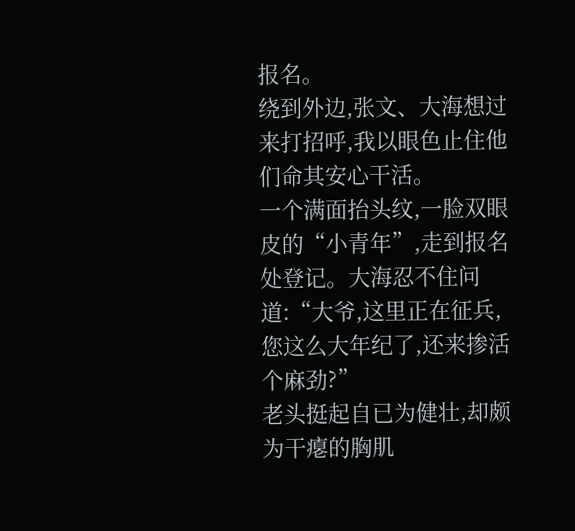报名。
绕到外边,张文、大海想过来打招呼,我以眼色止住他们命其安心干活。
一个满面抬头纹,一脸双眼皮的“小青年”,走到报名处登记。大海忍不住问道:“大爷,这里正在征兵,您这么大年纪了,还来掺活个麻劲?”
老头挺起自已为健壮,却颇为干瘪的胸肌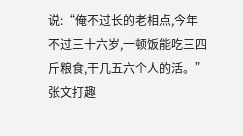说:“俺不过长的老相点,今年不过三十六岁,一顿饭能吃三四斤粮食,干几五六个人的活。”
张文打趣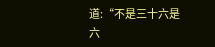道:“不是三十六是六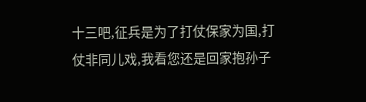十三吧,征兵是为了打仗保家为国,打仗非同儿戏,我看您还是回家抱孙子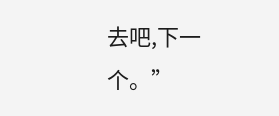去吧,下一个。”